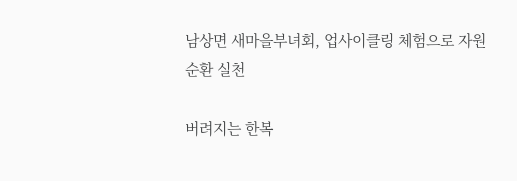남상면 새마을부녀회, 업사이클링 체험으로 자원순환 실천

버려지는 한복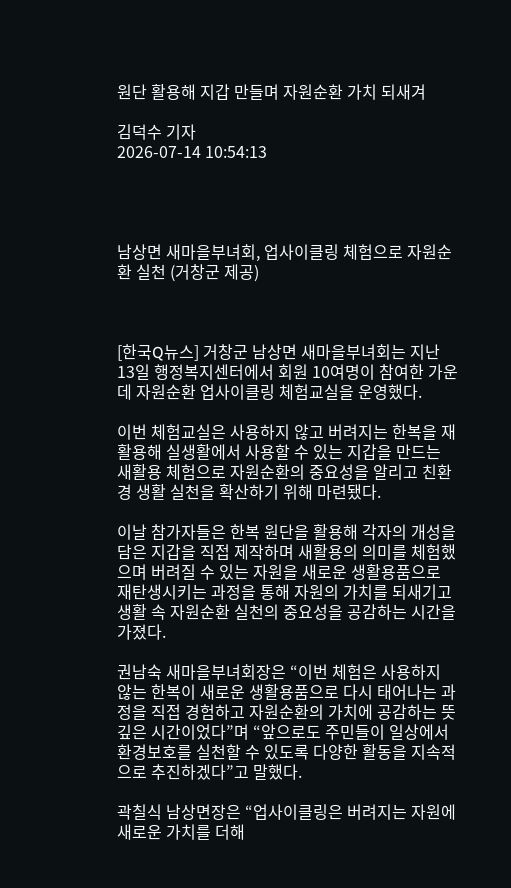원단 활용해 지갑 만들며 자원순환 가치 되새겨

김덕수 기자
2026-07-14 10:54:13




남상면 새마을부녀회, 업사이클링 체험으로 자원순환 실천 (거창군 제공)



[한국Q뉴스] 거창군 남상면 새마을부녀회는 지난 13일 행정복지센터에서 회원 10여명이 참여한 가운데 자원순환 업사이클링 체험교실을 운영했다.

이번 체험교실은 사용하지 않고 버려지는 한복을 재활용해 실생활에서 사용할 수 있는 지갑을 만드는 새활용 체험으로 자원순환의 중요성을 알리고 친환경 생활 실천을 확산하기 위해 마련됐다.

이날 참가자들은 한복 원단을 활용해 각자의 개성을 담은 지갑을 직접 제작하며 새활용의 의미를 체험했으며 버려질 수 있는 자원을 새로운 생활용품으로 재탄생시키는 과정을 통해 자원의 가치를 되새기고 생활 속 자원순환 실천의 중요성을 공감하는 시간을 가졌다.

권남숙 새마을부녀회장은 “이번 체험은 사용하지 않는 한복이 새로운 생활용품으로 다시 태어나는 과정을 직접 경험하고 자원순환의 가치에 공감하는 뜻깊은 시간이었다”며 “앞으로도 주민들이 일상에서 환경보호를 실천할 수 있도록 다양한 활동을 지속적으로 추진하겠다”고 말했다.

곽칠식 남상면장은 “업사이클링은 버려지는 자원에 새로운 가치를 더해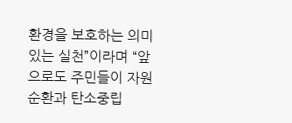환경을 보호하는 의미 있는 실천”이라며 “앞으로도 주민들이 자원순환과 탄소중립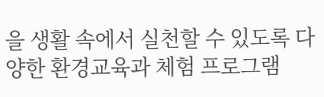을 생활 속에서 실천할 수 있도록 다양한 환경교육과 체험 프로그램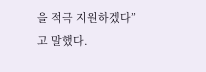을 적극 지원하겠다”고 말했다.